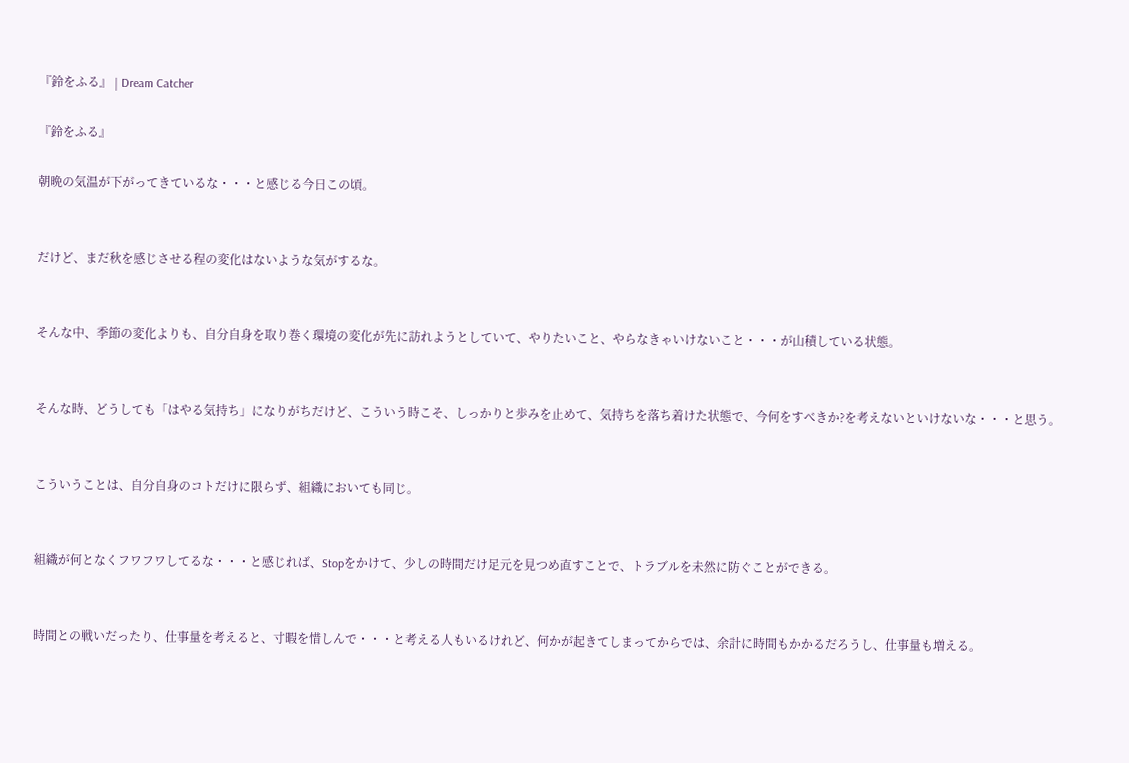『鈴をふる』 | Dream Catcher

『鈴をふる』

朝晩の気温が下がってきているな・・・と感じる今日この頃。


だけど、まだ秋を感じさせる程の変化はないような気がするな。


そんな中、季節の変化よりも、自分自身を取り巻く環境の変化が先に訪れようとしていて、やりたいこと、やらなきゃいけないこと・・・が山積している状態。


そんな時、どうしても「はやる気持ち」になりがちだけど、こういう時こそ、しっかりと歩みを止めて、気持ちを落ち着けた状態で、今何をすべきか?を考えないといけないな・・・と思う。


こういうことは、自分自身のコトだけに限らず、組織においても同じ。


組織が何となくフワフワしてるな・・・と感じれば、Stopをかけて、少しの時間だけ足元を見つめ直すことで、トラブルを未然に防ぐことができる。


時間との戦いだったり、仕事量を考えると、寸暇を惜しんで・・・と考える人もいるけれど、何かが起きてしまってからでは、余計に時間もかかるだろうし、仕事量も増える。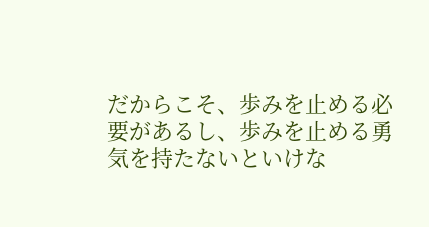だからこそ、歩みを止める必要があるし、歩みを止める勇気を持たないといけな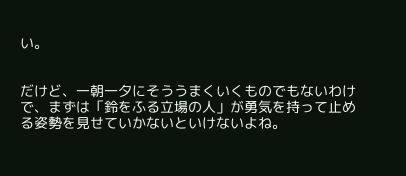い。


だけど、一朝一夕にそううまくいくものでもないわけで、まずは「鈴をふる立場の人」が勇気を持って止める姿勢を見せていかないといけないよね。